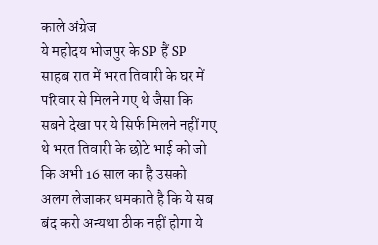काले अंग्रेज
ये महोदय भोजपुर के SP हैं SP साहब रात में भरत तिवारी के घर में परिवार से मिलने गए थे जैसा कि सबने देखा पर ये सिर्फ मिलने नहीं गए थे भरत तिवारी के छोटे भाई को जो कि अभी 16 साल का है उसको अलग लेजाकर धमकाते है कि ये सब बंद करो अन्यथा ठीक नहीं होगा ये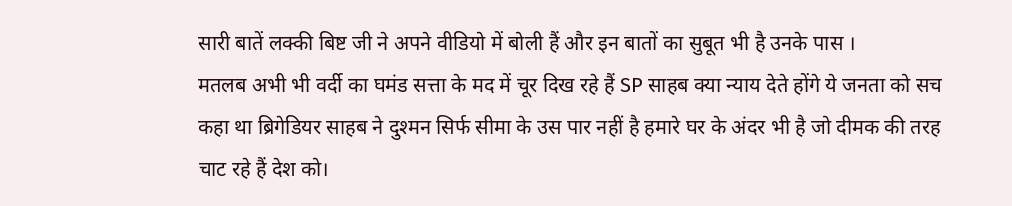सारी बातें लक्की बिष्ट जी ने अपने वीडियो में बोली हैं और इन बातों का सुबूत भी है उनके पास ।
मतलब अभी भी वर्दी का घमंड सत्ता के मद में चूर दिख रहे हैं SP साहब क्या न्याय देते होंगे ये जनता को सच कहा था ब्रिगेडियर साहब ने दुश्मन सिर्फ सीमा के उस पार नहीं है हमारे घर के अंदर भी है जो दीमक की तरह चाट रहे हैं देश को।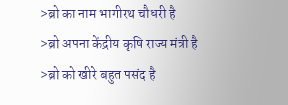>ब्रो का नाम भागीरथ चौधरी है
>ब्रो अपना केंद्रीय कृषि राज्य मंत्री है
>ब्रो को खीरे बहुत पसंद है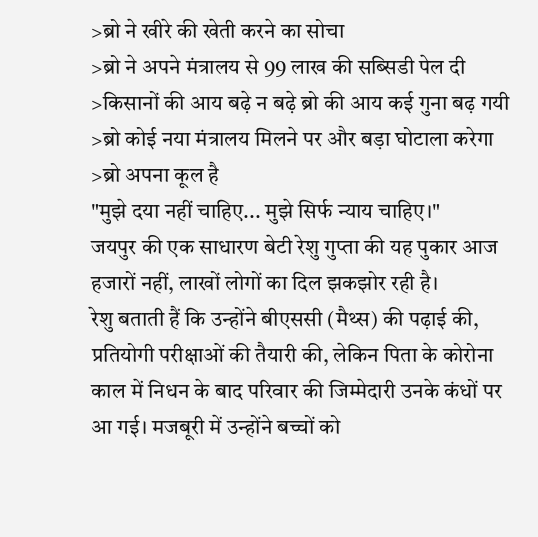>ब्रो ने खीरे की खेती करने का सोचा
>ब्रो ने अपने मंत्रालय से 99 लाख की सब्सिडी पेल दी
>किसानों की आय बढ़े न बढ़े ब्रो की आय कई गुना बढ़ गयी
>ब्रो कोई नया मंत्रालय मिलने पर और बड़ा घोटाला करेगा
>ब्रो अपना कूल है
"मुझे दया नहीं चाहिए... मुझे सिर्फ न्याय चाहिए।"
जयपुर की एक साधारण बेटी रेशु गुप्ता की यह पुकार आज हजारों नहीं, लाखों लोगों का दिल झकझोर रही है।
रेशु बताती हैं कि उन्होंने बीएससी (मैथ्स) की पढ़ाई की, प्रतियोगी परीक्षाओं की तैयारी की, लेकिन पिता के कोरोना काल में निधन के बाद परिवार की जिम्मेदारी उनके कंधों पर आ गई। मजबूरी में उन्होंने बच्चों को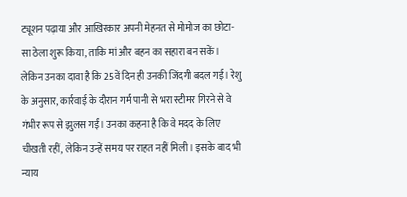ट्यूशन पढ़ाया और आखिरकार अपनी मेहनत से मोमोज का छोटा-सा ठेला शुरू किया, ताकि मां और बहन का सहारा बन सकें।
लेकिन उनका दावा है कि 25वें दिन ही उनकी जिंदगी बदल गई। रेशु के अनुसार, कार्रवाई के दौरान गर्म पानी से भरा स्टीमर गिरने से वे गंभीर रूप से झुलस गईं। उनका कहना है कि वे मदद के लिए चीखती रहीं, लेकिन उन्हें समय पर राहत नहीं मिली। इसके बाद भी न्याय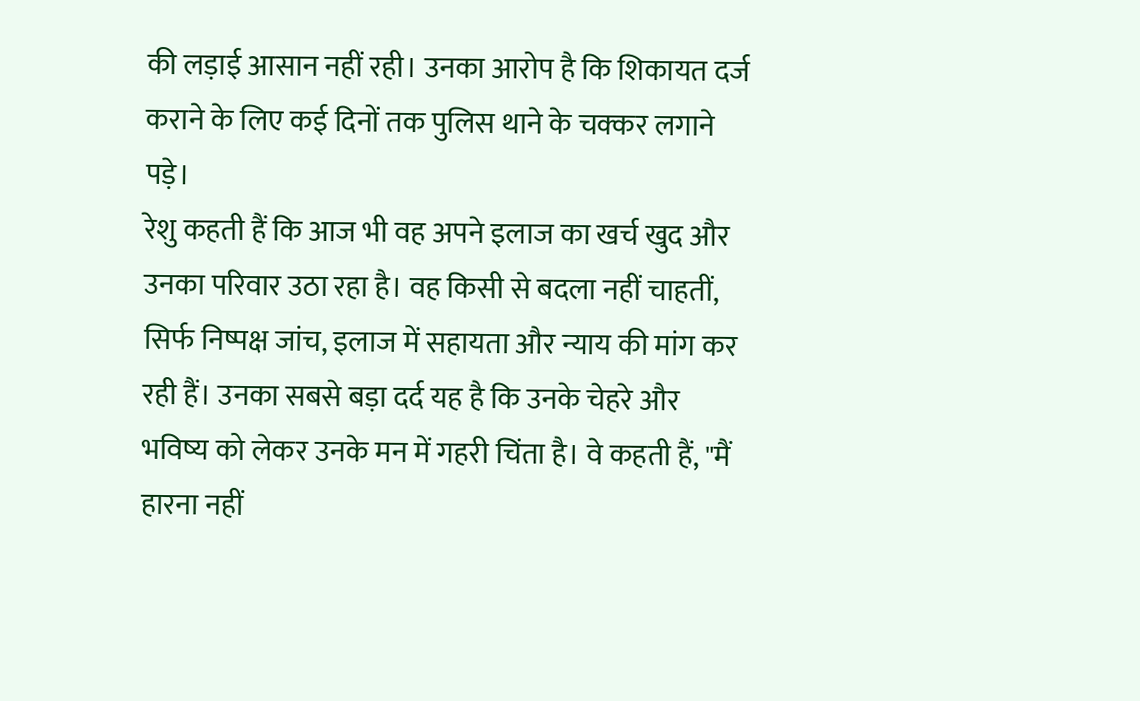की लड़ाई आसान नहीं रही। उनका आरोप है कि शिकायत दर्ज कराने के लिए कई दिनों तक पुलिस थाने के चक्कर लगाने पड़े।
रेशु कहती हैं कि आज भी वह अपने इलाज का खर्च खुद और उनका परिवार उठा रहा है। वह किसी से बदला नहीं चाहतीं, सिर्फ निष्पक्ष जांच, इलाज में सहायता और न्याय की मांग कर रही हैं। उनका सबसे बड़ा दर्द यह है कि उनके चेहरे और भविष्य को लेकर उनके मन में गहरी चिंता है। वे कहती हैं, "मैं हारना नहीं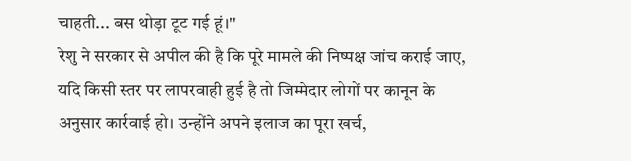चाहती... बस थोड़ा टूट गई हूं।"
रेशु ने सरकार से अपील की है कि पूरे मामले की निष्पक्ष जांच कराई जाए, यदि किसी स्तर पर लापरवाही हुई है तो जिम्मेदार लोगों पर कानून के अनुसार कार्रवाई हो। उन्होंने अपने इलाज का पूरा खर्च,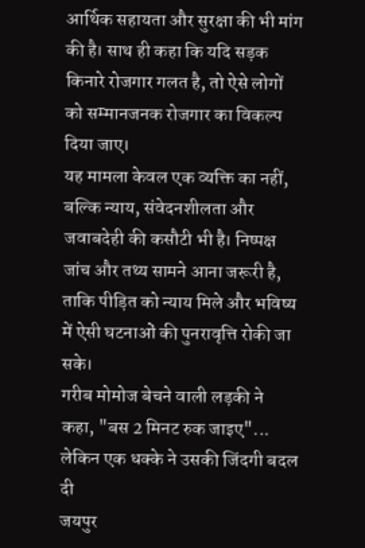आर्थिक सहायता और सुरक्षा की भी मांग की है। साथ ही कहा कि यदि सड़क किनारे रोजगार गलत है, तो ऐसे लोगों को सम्मानजनक रोजगार का विकल्प दिया जाए।
यह मामला केवल एक व्यक्ति का नहीं, बल्कि न्याय, संवेदनशीलता और जवाबदेही की कसौटी भी है। निष्पक्ष जांच और तथ्य सामने आना जरूरी है, ताकि पीड़ित को न्याय मिले और भविष्य में ऐसी घटनाओं की पुनरावृत्ति रोकी जा सके।
गरीब मोमोज बेचने वाली लड़की ने कहा, "बस 2 मिनट रुक जाइए"... लेकिन एक धक्के ने उसकी जिंदगी बदल दी
जयपुर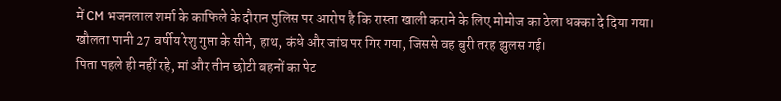में CM भजनलाल शर्मा के काफिले के दौरान पुलिस पर आरोप है कि रास्ता खाली कराने के लिए मोमोज का ठेला धक्का दे दिया गया।
खौलता पानी 27 वर्षीय रेशु गुप्ता के सीने, हाथ, कंधे और जांघ पर गिर गया, जिससे वह बुरी तरह झुलस गई।
पिता पहले ही नहीं रहे, मां और तीन छोटी बहनों का पेट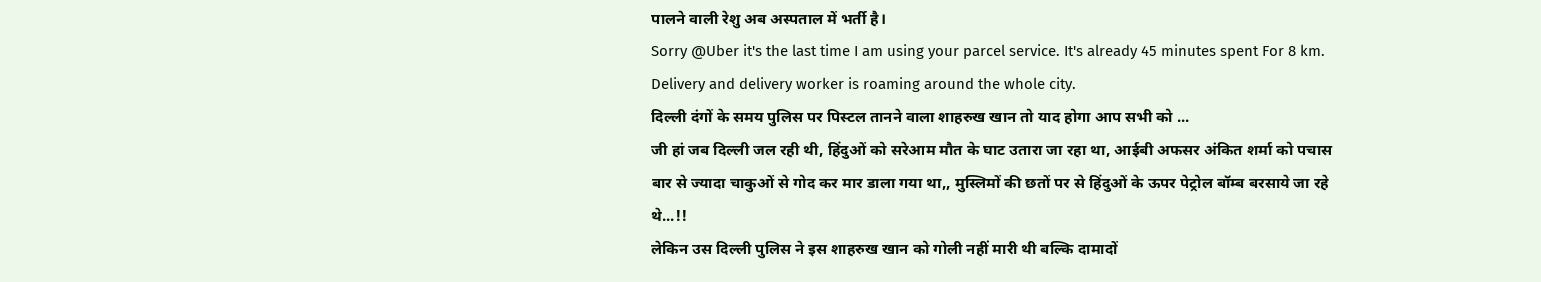पालने वाली रेशु अब अस्पताल में भर्ती है।
Sorry @Uber it's the last time I am using your parcel service. It's already 45 minutes spent For 8 km. Delivery and delivery worker is roaming around the whole city.
दिल्ली दंगों के समय पुलिस पर पिस्टल तानने वाला शाहरुख खान तो याद होगा आप सभी को ...
जी हां जब दिल्ली जल रही थी, हिंदुओं को सरेआम मौत के घाट उतारा जा रहा था, आईबी अफसर अंकित शर्मा को पचास बार से ज्यादा चाकुओं से गोद कर मार डाला गया था,, मुस्लिमों की छतों पर से हिंदुओं के ऊपर पेट्रोल बॉम्ब बरसाये जा रहे थे...!!
लेकिन उस दिल्ली पुलिस ने इस शाहरुख खान को गोली नहीं मारी थी बल्कि दामादों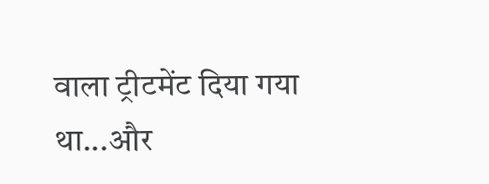वाला ट्रीटमेंट दिया गया था...और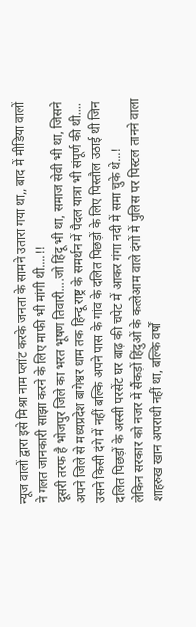न्यूज वालों द्वारा इसे मिश्रा नाम प्लांट करके जनता के सामने उतारा गया था,, बाद में मीडिया वालों ने गलत जानकारी साझा करने के लिए माफी भी मांगी थी....!!
दूसरी तरफ है भोजपुर जिले का भरत भूषण तिवारी....जो हिंदू भी था, समाज सेवी भी था, जिसने अपने जिले से मध्यप्रदेश बागेश्वर धाम तक हिन्दू राष्ट्र के समर्थन में पैदल यात्रा भी संपूर्ण की थी....
उसने किसी दंगे में नहीं बल्कि अपने पास के गांव के दलित पिछड़ों के लिए पिस्तौल उठाई थी जिन दलित पिछड़ों के अस्सी परसेंट घर बाढ़ की चपेट में आकर गंगा नदी में समा चुके थे...!
लेकिन सरकार को नजर में सैंकड़ों हिंदुओं के कत्लेआम वाले दंगों में पुलिस पर पिस्टल तानने वाला शाहरुख खान अपराधी नहीं था, बल्कि वर्षों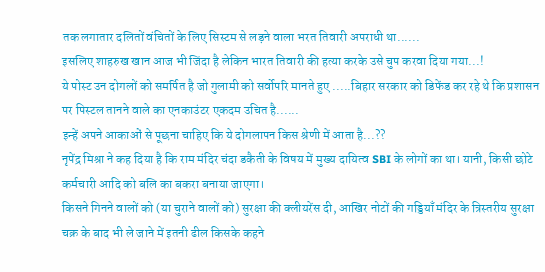तक लगातार दलितों वंचितों के लिए सिस्टम से लड़ने वाला भरत तिवारी अपराधी था......
इसलिए शाहरुख खान आज भी जिंदा है लेकिन भारत तिवारी की हत्या करके उसे चुप करवा दिया गया...!
ये पोस्ट उन दोगलों को समर्पित है जो गुलामी को सर्वोपरि मानते हुए .....बिहार सरकार को डिफेंड कर रहे थे कि प्रशासन पर पिस्टल तानने वाले का एनकाउंटर एकदम उचित है......
इन्हें अपने आकाओं से पूछना चाहिए कि ये दोगलापन किस श्रेणी में आता है...??
नृपेंद्र मिश्रा ने कह दिया है कि राम मंदिर चंदा डकैती के विषय में मुख्य दायित्व SBI के लोगों का था। यानी, किसी छोटे कर्मचारी आदि को बलि का बकरा बनाया जाएगा।
किसने गिनने वालों को (या चुराने वालों को) सुरक्षा की क्लीयरेंस दी, आखिर नोटों की गड्डियाँ मंदिर के त्रिस्तरीय सुरक्षा चक्र के बाद भी ले जाने में इतनी ढील किसके कहने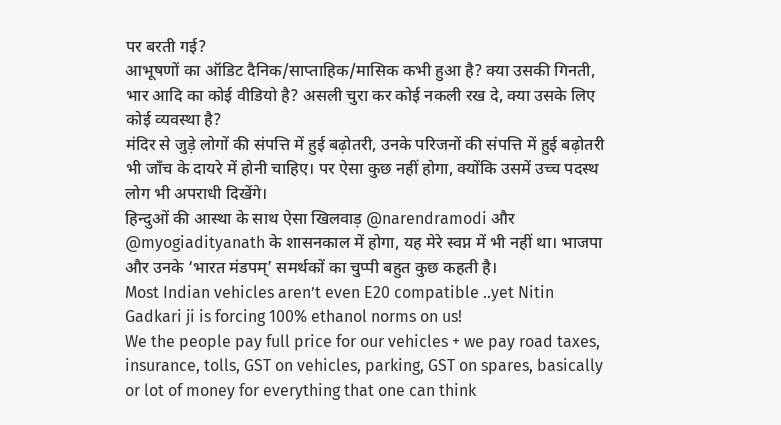पर बरती गई?
आभूषणों का ऑडिट दैनिक/साप्ताहिक/मासिक कभी हुआ है? क्या उसकी गिनती, भार आदि का कोई वीडियो है? असली चुरा कर कोई नकली रख दे, क्या उसके लिए कोई व्यवस्था है?
मंदिर से जुड़े लोगों की संपत्ति में हुई बढ़ोतरी, उनके परिजनों की संपत्ति में हुई बढ़ोतरी भी जाँच के दायरे में होनी चाहिए। पर ऐसा कुछ नहीं होगा, क्योंकि उसमें उच्च पदस्थ लोग भी अपराधी दिखेंगे।
हिन्दुओं की आस्था के साथ ऐसा खिलवाड़ @narendramodi और @myogiadityanath के शासनकाल में होगा, यह मेरे स्वप्न में भी नहीं था। भाजपा और उनके ‘भारत मंडपम्’ समर्थकों का चुप्पी बहुत कुछ कहती है।
Most Indian vehicles aren’t even E20 compatible ..yet Nitin Gadkari ji is forcing 100% ethanol norms on us!
We the people pay full price for our vehicles + we pay road taxes, insurance, tolls, GST on vehicles, parking, GST on spares, basically or lot of money for everything that one can think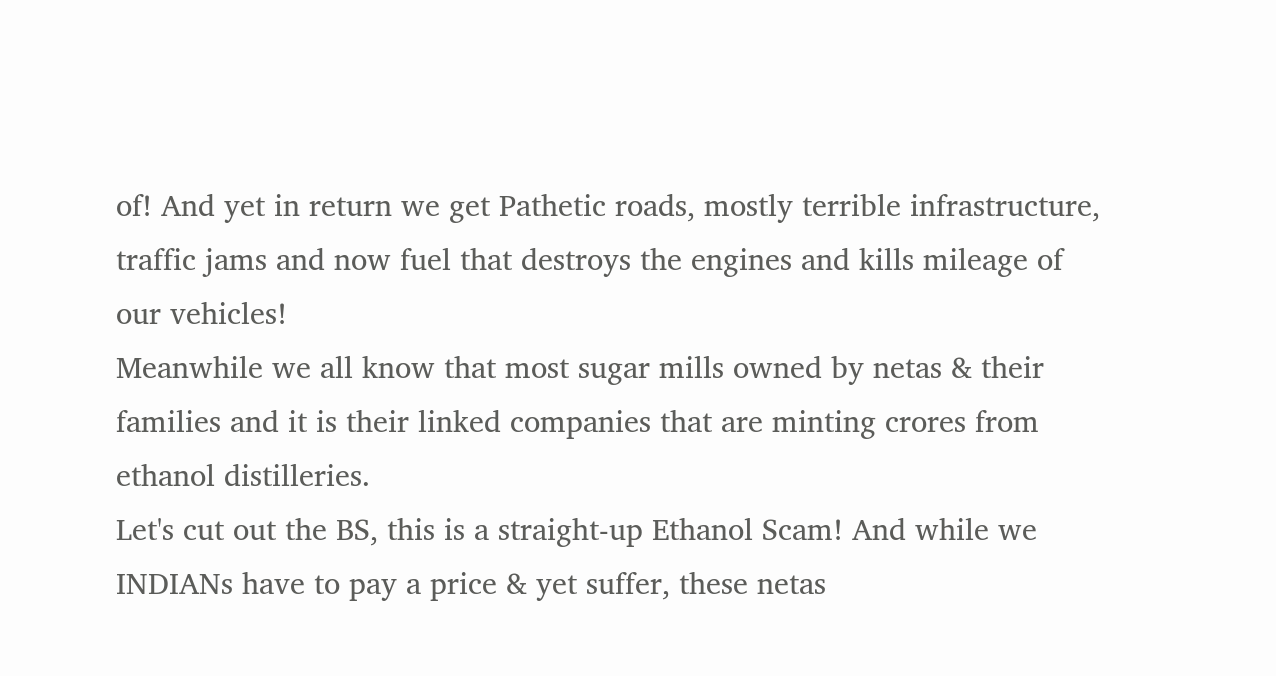of! And yet in return we get Pathetic roads, mostly terrible infrastructure, traffic jams and now fuel that destroys the engines and kills mileage of our vehicles!
Meanwhile we all know that most sugar mills owned by netas & their families and it is their linked companies that are minting crores from ethanol distilleries.
Let's cut out the BS, this is a straight-up Ethanol Scam! And while we INDIANs have to pay a price & yet suffer, these netas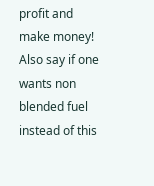profit and make money! Also say if one wants non blended fuel instead of this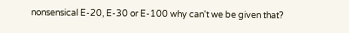nonsensical E-20, E-30 or E-100 why can't we be given that?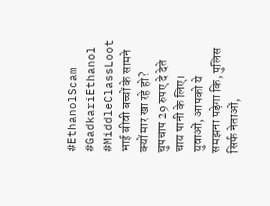#EthanolScam #GadkariEthanol #MiddleClassLoot
भाई बीवी बच्चों के सामने क्यों मार खा रहे हो?
चुपचाप 29 रुपए दे देते चाय पानी के लिए।
युवाओं, आपको ये समझना पड़ेगा कि, पुलिस सिर्फ नेताओं,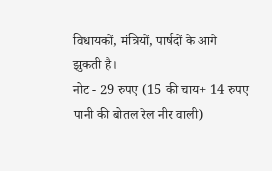विधायकों, मंत्रियों, पार्षदों के आगे झुकती है।
नोट - 29 रुपए (15 की चाय+ 14 रुपए पानी की बोतल रेल नीर वाली)